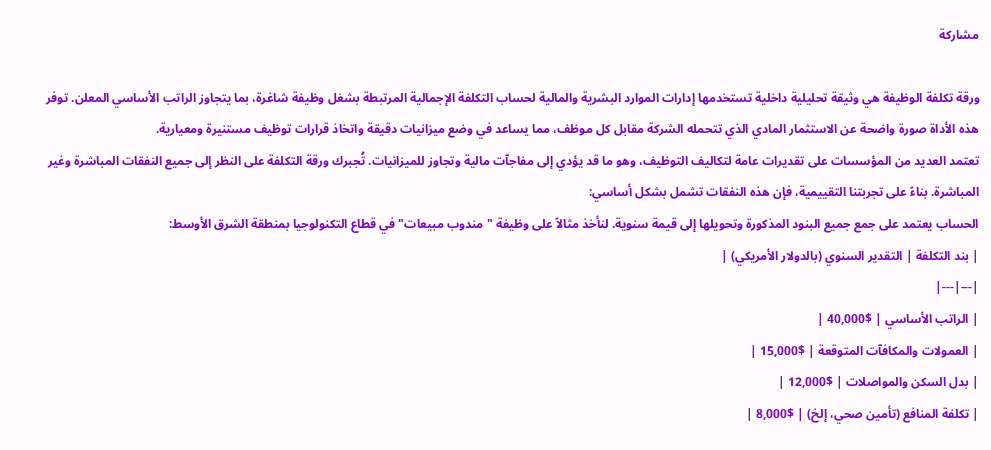مشاركة

ورقة تكلفة الوظيفة هي وثيقة تحليلية داخلية تستخدمها إدارات الموارد البشرية والمالية لحساب التكلفة الإجمالية المرتبطة بشغل وظيفة شاغرة، بما يتجاوز الراتب الأساسي المعلن. توفر هذه الأداة صورة واضحة عن الاستثمار المادي الذي تتحمله الشركة مقابل كل موظف، مما يساعد في وضع ميزانيات دقيقة واتخاذ قرارات توظيف مستنيرة ومعيارية.
تعتمد العديد من المؤسسات على تقديرات عامة لتكاليف التوظيف، وهو ما قد يؤدي إلى مفاجآت مالية وتجاوز للميزانيات. تُجبرك ورقة التكلفة على النظر إلى جميع النفقات المباشرة وغير المباشرة. بناءً على تجربتنا التقييمية، فإن هذه النفقات تشمل بشكل أساسي:
الحساب يعتمد على جمع جميع البنود المذكورة وتحويلها إلى قيمة سنوية. لنأخذ مثالاً على وظيفة "مندوب مبيعات" في قطاع التكنولوجيا بمنطقة الشرق الأوسط:
| بند التكلفة | التقدير السنوي (بالدولار الأمريكي) |
|---|---|
| الراتب الأساسي | $40,000 |
| العمولات والمكافآت المتوقعة | $15,000 |
| بدل السكن والمواصلات | $12,000 |
| تكلفة المنافع (تأمين صحي، إلخ) | $8,000 |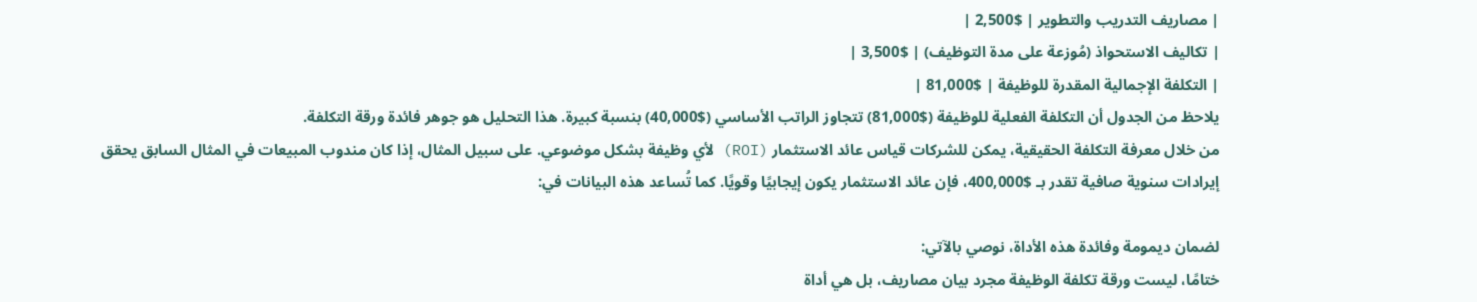| مصاريف التدريب والتطوير | $2,500 |
| تكاليف الاستحواذ (مُوزعة على مدة التوظيف) | $3,500 |
| التكلفة الإجمالية المقدرة للوظيفة | $81,000 |
يلاحظ من الجدول أن التكلفة الفعلية للوظيفة ($81,000) تتجاوز الراتب الأساسي ($40,000) بنسبة كبيرة. هذا التحليل هو جوهر فائدة ورقة التكلفة.
من خلال معرفة التكلفة الحقيقية، يمكن للشركات قياس عائد الاستثمار (ROI) لأي وظيفة بشكل موضوعي. على سبيل المثال، إذا كان مندوب المبيعات في المثال السابق يحقق إيرادات سنوية صافية تقدر بـ $400,000، فإن عائد الاستثمار يكون إيجابيًا وقويًا. كما تُساعد هذه البيانات في:

لضمان ديمومة وفائدة هذه الأداة، نوصي بالآتي:
ختامًا، ليست ورقة تكلفة الوظيفة مجرد بيان مصاريف، بل هي أداة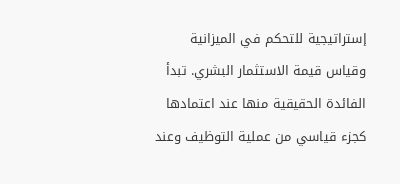إستراتيجية للتحكم في الميزانية وقياس قيمة الاستثمار البشري. تبدأ الفائدة الحقيقية منها عند اعتمادها كجزء قياسي من عملية التوظيف وعند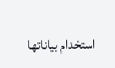استخدام بياناتها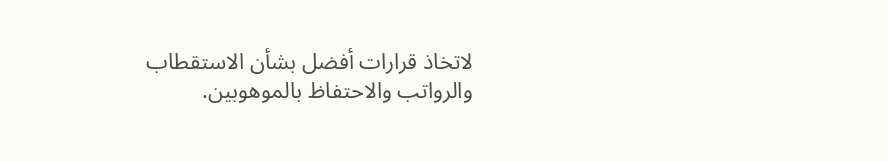لاتخاذ قرارات أفضل بشأن الاستقطاب والرواتب والاحتفاظ بالموهوبين.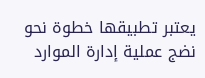يعتبر تطبيقها خطوة نحو نضج عملية إدارة الموارد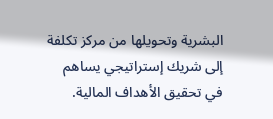البشرية وتحويلها من مركز تكلفة إلى شريك إستراتيجي يساهم في تحقيق الأهداف المالية.